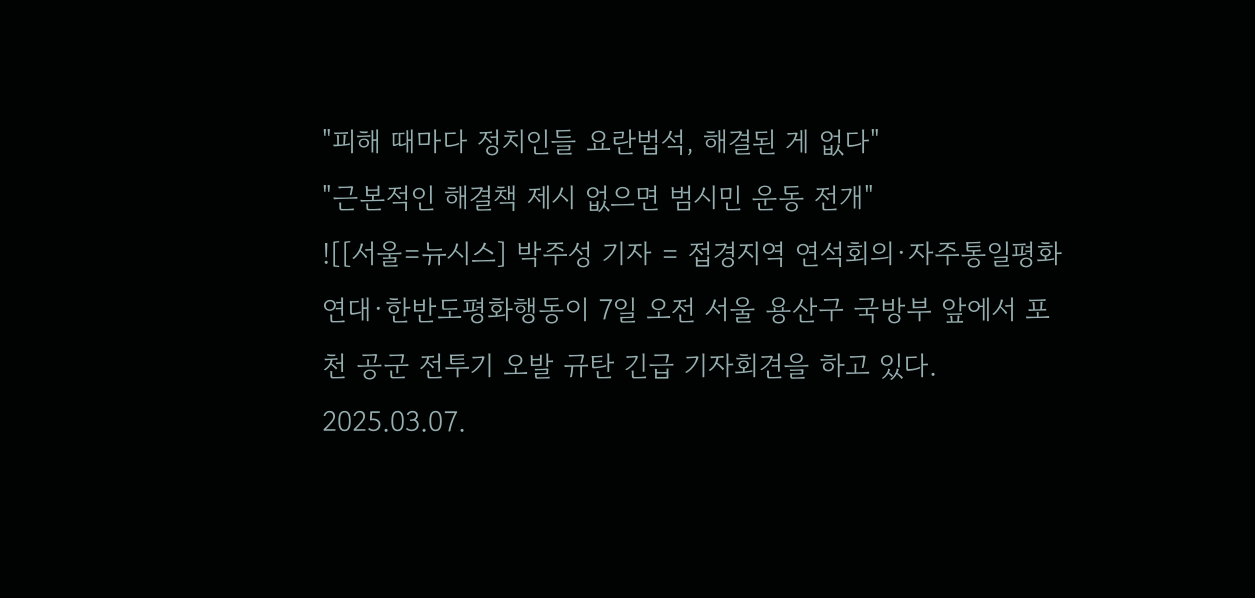"피해 때마다 정치인들 요란법석, 해결된 게 없다"
"근본적인 해결책 제시 없으면 범시민 운동 전개"
![[서울=뉴시스] 박주성 기자 = 접경지역 연석회의·자주통일평화연대·한반도평화행동이 7일 오전 서울 용산구 국방부 앞에서 포천 공군 전투기 오발 규탄 긴급 기자회견을 하고 있다. 2025.03.07.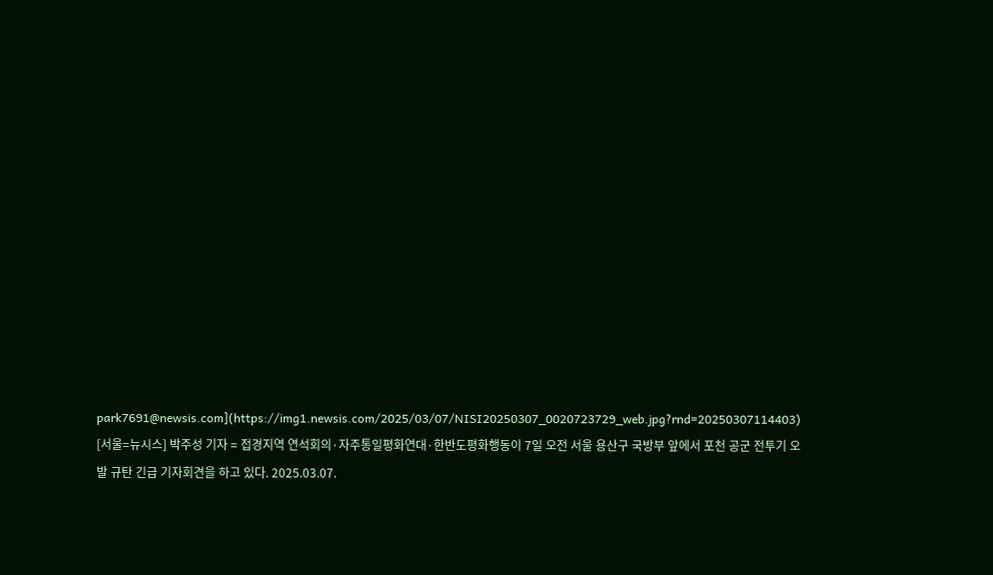park7691@newsis.com](https://img1.newsis.com/2025/03/07/NISI20250307_0020723729_web.jpg?rnd=20250307114403)
[서울=뉴시스] 박주성 기자 = 접경지역 연석회의·자주통일평화연대·한반도평화행동이 7일 오전 서울 용산구 국방부 앞에서 포천 공군 전투기 오발 규탄 긴급 기자회견을 하고 있다. 2025.03.07.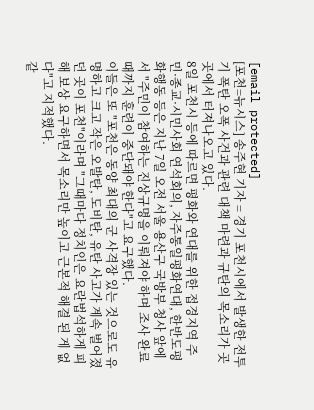[email protected]
[포천=뉴시스] 송주현 기자 = 경기 포천시에서 발생한 전투기 폭탄 오폭 사건과 관련 대책 마련과 규탄의 목소리가 곳곳에서 터져나오고 있다.
8일 포천시 등에 따르면 평화와 연대를 위한 접경지역 주민·종교·시민사회 연석회의, 자주통일평화연대, 한반도평화행동 등은 지난 7일 오전 서울 용산구 국방부 청사 앞에서 "주민이 참여하는 진상규명을 이뤄져야 하며 조사 완료 때까지 훈련이 중단돼야 한다"고 요구했다.
이들은 또 "포천은 동양 최대의 군 사격장 있는 것으로도 유명하고 크고 작은 오발탄, 도비탄, 유탄 사고가 계속 벌어졌던 곳이 포천"이라며 "그때마다 정치인은 요란법석하게 피해 보상 요구하면서 목소리만 높이고 근본적 해결 된 게 없다"고 지적했다.
같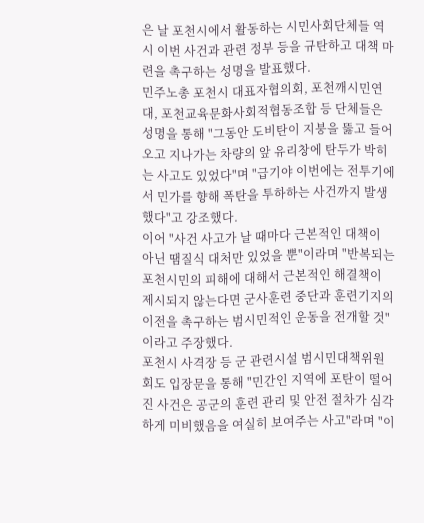은 날 포천시에서 활동하는 시민사회단체들 역시 이번 사건과 관련 정부 등을 규탄하고 대책 마련을 촉구하는 성명을 발표했다.
민주노총 포천시 대표자협의회, 포천깨시민연대, 포천교육문화사회적협동조합 등 단체들은 성명을 통해 "그동안 도비탄이 지붕을 뚫고 들어오고 지나가는 차량의 앞 유리창에 탄두가 박히는 사고도 있었다"며 "급기야 이번에는 전투기에서 민가를 향해 폭탄을 투하하는 사건까지 발생했다"고 강조했다.
이어 "사건 사고가 날 때마다 근본적인 대책이 아닌 땜질식 대처만 있었을 뿐"이라며 "반복되는 포천시민의 피해에 대해서 근본적인 해결책이 제시되지 않는다면 군사훈련 중단과 훈련기지의 이전을 촉구하는 범시민적인 운동을 전개할 것"이라고 주장했다.
포천시 사격장 등 군 관련시설 범시민대책위원회도 입장문을 통해 "민간인 지역에 포탄이 떨어진 사건은 공군의 훈련 관리 및 안전 절차가 심각하게 미비했음을 여실히 보여주는 사고"라며 "이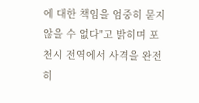에 대한 책임을 엄중히 묻지 않을 수 없다"고 밝히며 포천시 전역에서 사격을 완전히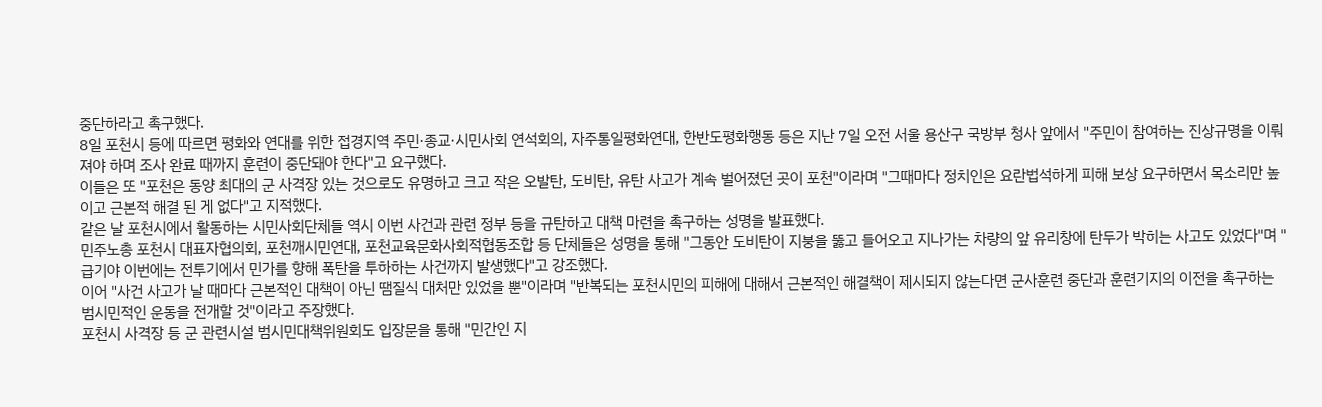중단하라고 촉구했다.
8일 포천시 등에 따르면 평화와 연대를 위한 접경지역 주민·종교·시민사회 연석회의, 자주통일평화연대, 한반도평화행동 등은 지난 7일 오전 서울 용산구 국방부 청사 앞에서 "주민이 참여하는 진상규명을 이뤄져야 하며 조사 완료 때까지 훈련이 중단돼야 한다"고 요구했다.
이들은 또 "포천은 동양 최대의 군 사격장 있는 것으로도 유명하고 크고 작은 오발탄, 도비탄, 유탄 사고가 계속 벌어졌던 곳이 포천"이라며 "그때마다 정치인은 요란법석하게 피해 보상 요구하면서 목소리만 높이고 근본적 해결 된 게 없다"고 지적했다.
같은 날 포천시에서 활동하는 시민사회단체들 역시 이번 사건과 관련 정부 등을 규탄하고 대책 마련을 촉구하는 성명을 발표했다.
민주노총 포천시 대표자협의회, 포천깨시민연대, 포천교육문화사회적협동조합 등 단체들은 성명을 통해 "그동안 도비탄이 지붕을 뚫고 들어오고 지나가는 차량의 앞 유리창에 탄두가 박히는 사고도 있었다"며 "급기야 이번에는 전투기에서 민가를 향해 폭탄을 투하하는 사건까지 발생했다"고 강조했다.
이어 "사건 사고가 날 때마다 근본적인 대책이 아닌 땜질식 대처만 있었을 뿐"이라며 "반복되는 포천시민의 피해에 대해서 근본적인 해결책이 제시되지 않는다면 군사훈련 중단과 훈련기지의 이전을 촉구하는 범시민적인 운동을 전개할 것"이라고 주장했다.
포천시 사격장 등 군 관련시설 범시민대책위원회도 입장문을 통해 "민간인 지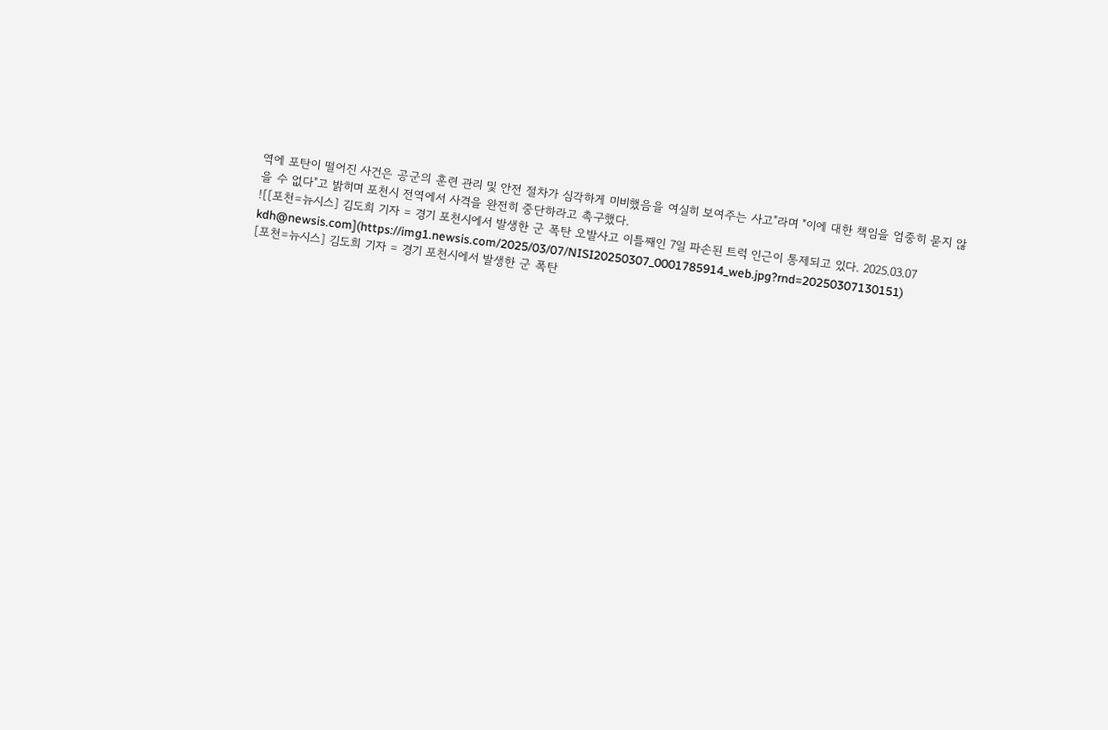역에 포탄이 떨어진 사건은 공군의 훈련 관리 및 안전 절차가 심각하게 미비했음을 여실히 보여주는 사고"라며 "이에 대한 책임을 엄중히 묻지 않을 수 없다"고 밝히며 포천시 전역에서 사격을 완전히 중단하라고 촉구했다.
![[포천=뉴시스] 김도희 기자 = 경기 포천시에서 발생한 군 폭탄 오발사고 이틀째인 7일 파손된 트럭 인근이 통제되고 있다. 2025.03.07 kdh@newsis.com](https://img1.newsis.com/2025/03/07/NISI20250307_0001785914_web.jpg?rnd=20250307130151)
[포천=뉴시스] 김도희 기자 = 경기 포천시에서 발생한 군 폭탄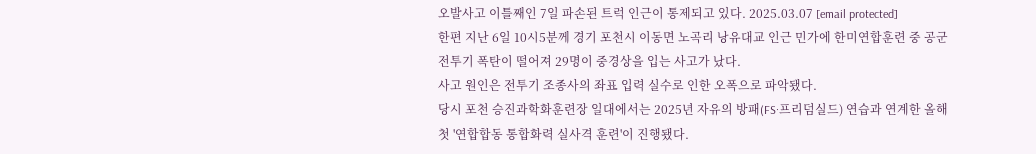오발사고 이틀째인 7일 파손된 트럭 인근이 통제되고 있다. 2025.03.07 [email protected]
한편 지난 6일 10시5분께 경기 포천시 이동면 노곡리 낭유대교 인근 민가에 한미연합훈련 중 공군 전투기 폭탄이 떨어져 29명이 중경상을 입는 사고가 났다.
사고 원인은 전투기 조종사의 좌표 입력 실수로 인한 오폭으로 파악됐다.
당시 포천 승진과학화훈련장 일대에서는 2025년 자유의 방패(FS·프리덤실드) 연습과 연계한 올해 첫 '연합합동 통합화력 실사격 훈련'이 진행됐다.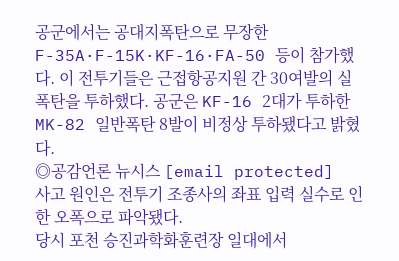공군에서는 공대지폭탄으로 무장한 F-35A·F-15K·KF-16·FA-50 등이 참가했다. 이 전투기들은 근접항공지원 간 30여발의 실폭탄을 투하했다. 공군은 KF-16 2대가 투하한 MK-82 일반폭탄 8발이 비정상 투하됐다고 밝혔다.
◎공감언론 뉴시스 [email protected]
사고 원인은 전투기 조종사의 좌표 입력 실수로 인한 오폭으로 파악됐다.
당시 포천 승진과학화훈련장 일대에서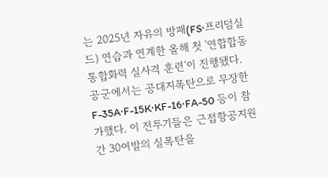는 2025년 자유의 방패(FS·프리덤실드) 연습과 연계한 올해 첫 '연합합동 통합화력 실사격 훈련'이 진행됐다.
공군에서는 공대지폭탄으로 무장한 F-35A·F-15K·KF-16·FA-50 등이 참가했다. 이 전투기들은 근접항공지원 간 30여발의 실폭탄을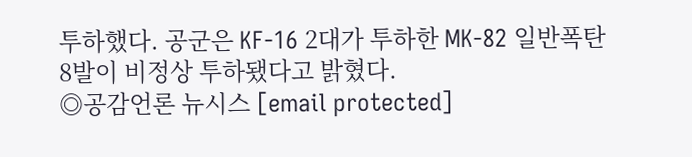투하했다. 공군은 KF-16 2대가 투하한 MK-82 일반폭탄 8발이 비정상 투하됐다고 밝혔다.
◎공감언론 뉴시스 [email protected]